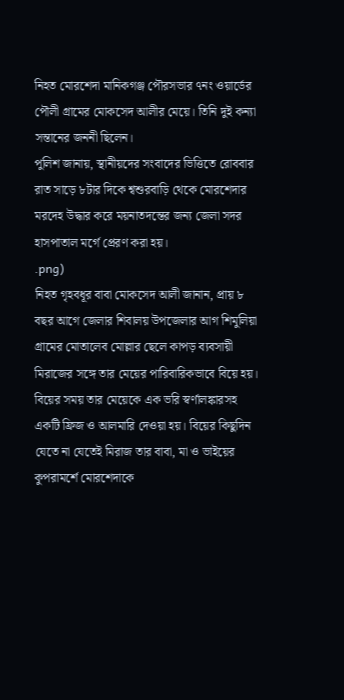নিহত মোরশেদা মানিকগঞ্জ পৌরসভার ৭নং ওয়ার্ডের পৌলী গ্রামের মোকসেদ আলীর মেয়ে। তিনি দুই কন্যা সন্তানের জননী ছিলেন।
পুলিশ জানায়, স্থানীয়দের সংবাদের ভিত্তিতে রোববার রাত সাড়ে ৮টার দিকে শ্বশুরবাড়ি থেকে মোরশেদার মরদেহ উদ্ধার করে ময়নাতদন্তের জন্য জেলা সদর হাসপাতাল মর্গে প্রেরণ করা হয়।
.png)
নিহত গৃহবধূর বাবা মোকসেদ আলী জানান, প্রায় ৮ বছর আগে জেলার শিবালয় উপজেলার আগ শিমুলিয়া গ্রামের মোতালেব মোল্লার ছেলে কাপড় ব্যবসায়ী মিরাজের সঙ্গে তার মেয়ের পারিবারিকভাবে বিয়ে হয়। বিয়ের সময় তার মেয়েকে এক ভরি স্বর্ণালঙ্কারসহ একটি ফ্রিজ ও আলমারি দেওয়া হয়। বিয়ের কিছুদিন যেতে না যেতেই মিরাজ তার বাবা, মা ও ভাইয়ের কুপরামর্শে মোরশেদাকে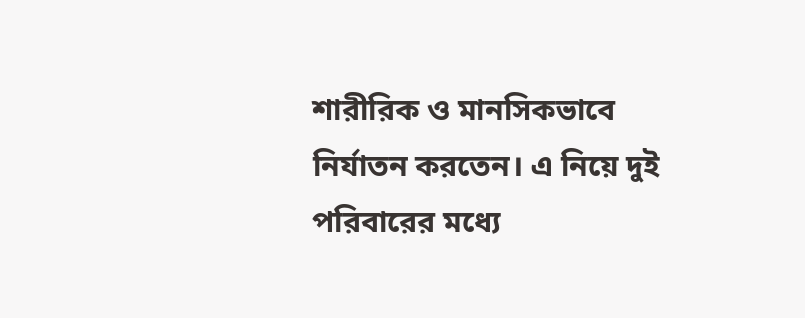শারীরিক ও মানসিকভাবে নির্যাতন করতেন। এ নিয়ে দুই পরিবারের মধ্যে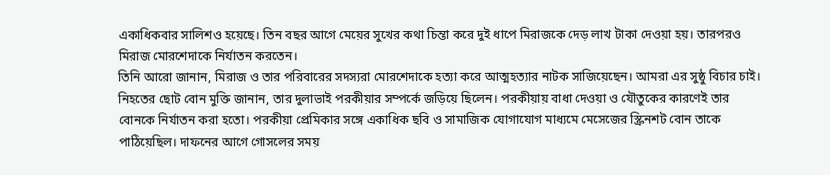একাধিকবার সালিশও হয়েছে। তিন বছর আগে মেয়ের সুখের কথা চিন্তা করে দুই ধাপে মিরাজকে দেড় লাখ টাকা দেওয়া হয়। তারপরও মিরাজ মোরশেদাকে নির্যাতন করতেন।
তিনি আরো জানান, মিরাজ ও তার পরিবারের সদস্যরা মোরশেদাকে হত্যা করে আত্মহত্যার নাটক সাজিয়েছেন। আমরা এর সুষ্ঠু বিচার চাই।
নিহতের ছোট বোন মুক্তি জানান, তার দুলাভাই পরকীয়ার সম্পর্কে জড়িয়ে ছিলেন। পরকীয়ায় বাধা দেওয়া ও যৌতুকের কারণেই তার বোনকে নির্যাতন করা হতো। পরকীয়া প্রেমিকার সঙ্গে একাধিক ছবি ও সামাজিক যোগাযোগ মাধ্যমে মেসেজের স্ক্রিনশট বোন তাকে পাঠিয়েছিল। দাফনের আগে গোসলের সময়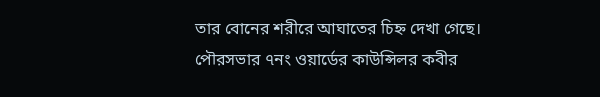তার বোনের শরীরে আঘাতের চিহ্ন দেখা গেছে।
পৌরসভার ৭নং ওয়ার্ডের কাউন্সিলর কবীর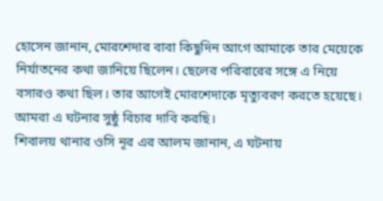হোসেন জানান, মোরশেদার বাবা কিছুদিন আগে আমাকে তার মেয়েকে নির্যাতনের কথা জানিয়ে ছিলেন। ছেলের পরিবারের সঙ্গে এ নিয়ে বসারও কথা ছিল। তার আগেই মোরশেদাকে মৃত্যুবরণ করতে হয়েছে। আমরা এ ঘটনার সুষ্ঠু বিচার দাবি করছি।
শিবালয় থানার ওসি নূর এর আলম জানান, এ ঘটনায়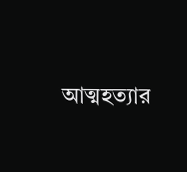আত্মহত্যার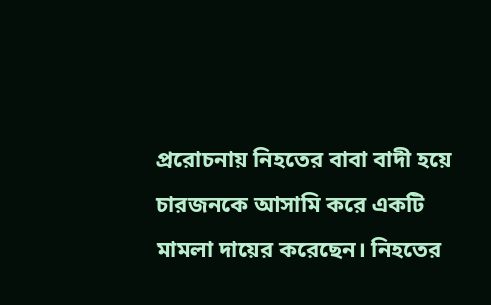প্ররোচনায় নিহতের বাবা বাদী হয়ে চারজনকে আসামি করে একটি মামলা দায়ের করেছেন। নিহতের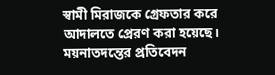স্বামী মিরাজকে গ্রেফতার করে আদালতে প্রেরণ করা হয়েছে। ময়নাতদন্তের প্রতিবেদন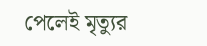পেলেই মৃত্যুর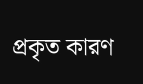প্রকৃত কারণ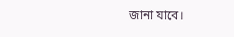জানা যাবে।